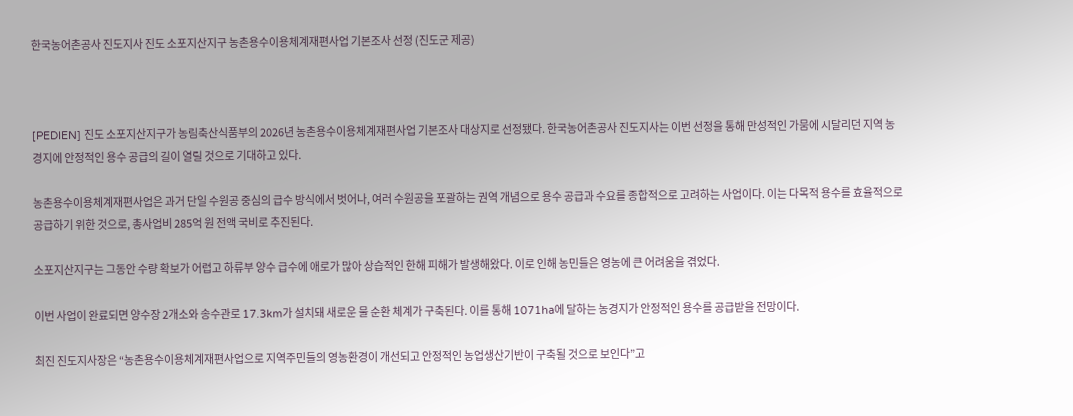한국농어촌공사 진도지사 진도 소포지산지구 농촌용수이용체계재편사업 기본조사 선정 (진도군 제공)



[PEDIEN] 진도 소포지산지구가 농림축산식품부의 2026년 농촌용수이용체계재편사업 기본조사 대상지로 선정됐다. 한국농어촌공사 진도지사는 이번 선정을 통해 만성적인 가뭄에 시달리던 지역 농경지에 안정적인 용수 공급의 길이 열릴 것으로 기대하고 있다.

농촌용수이용체계재편사업은 과거 단일 수원공 중심의 급수 방식에서 벗어나, 여러 수원공을 포괄하는 권역 개념으로 용수 공급과 수요를 종합적으로 고려하는 사업이다. 이는 다목적 용수를 효율적으로 공급하기 위한 것으로, 총사업비 285억 원 전액 국비로 추진된다.

소포지산지구는 그동안 수량 확보가 어렵고 하류부 양수 급수에 애로가 많아 상습적인 한해 피해가 발생해왔다. 이로 인해 농민들은 영농에 큰 어려움을 겪었다.

이번 사업이 완료되면 양수장 2개소와 송수관로 17.3km가 설치돼 새로운 물 순환 체계가 구축된다. 이를 통해 1071ha에 달하는 농경지가 안정적인 용수를 공급받을 전망이다.

최진 진도지사장은 “농촌용수이용체계재편사업으로 지역주민들의 영농환경이 개선되고 안정적인 농업생산기반이 구축될 것으로 보인다”고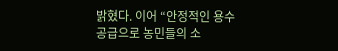밝혔다. 이어 “안정적인 용수 공급으로 농민들의 소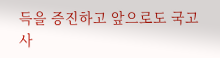득을 증진하고 앞으로도 국고 사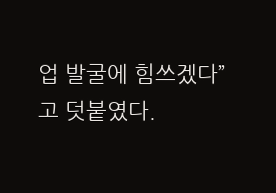업 발굴에 힘쓰겠다”고 덧붙였다.